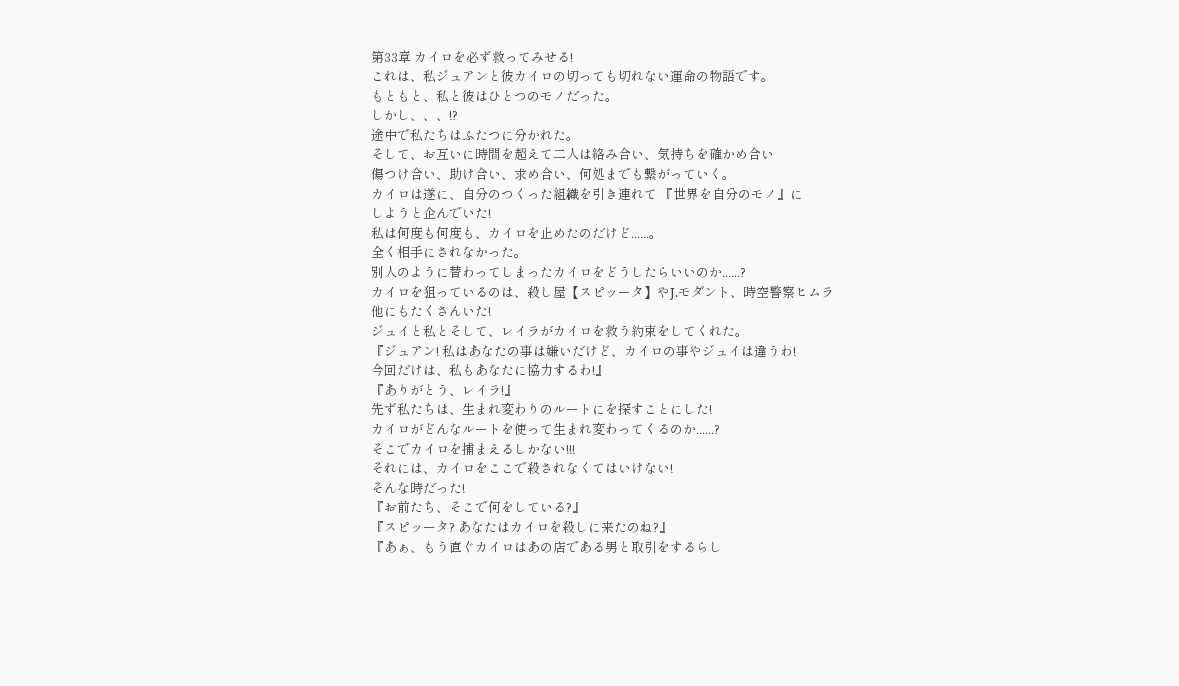第33章 カイロを必ず救ってみせる!
これは、私ジュアンと彼カイロの切っても切れない運命の物語です。
もともと、私と彼はひとつのモノだった。
しかし、、、!?
途中で私たちはふたつに分かれた。
そして、お互いに時間を超えて二人は絡み合い、気持ちを確かめ合い
傷つけ合い、助け合い、求め合い、何処までも繋がっていく。
カイロは遂に、自分のつくった組織を引き連れて 『世界を自分のモノ』に
しようと企んでいた!
私は何度も何度も、カイロを止めたのだけど......。
全く相手にされなかった。
別人のように替わってしまったカイロをどうしたらいいのか......?
カイロを狙っているのは、殺し屋【スピッータ】やJ.モダント、時空警察ヒムラ
他にもたくさんいた!
ジュイと私とそして、レイラがカイロを救う約束をしてくれた。
『ジュアン! 私はあなたの事は嫌いだけど、カイロの事やジュイは違うわ!
今回だけは、私もあなたに協力するわ!』
『ありがとう、レイラ!』
先ず私たちは、生まれ変わりのルートにを探すことにした!
カイロがどんなルートを使って生まれ変わってくるのか......?
そこでカイロを捕まえるしかない!!!
それには、カイロをここで殺されなくてはいけない!
そんな時だった!
『お前たち、そこで何をしている?』
『スピッータ? あなたはカイロを殺しに来たのね?』
『あぁ、もう直ぐカイロはあの店である男と取引をするらし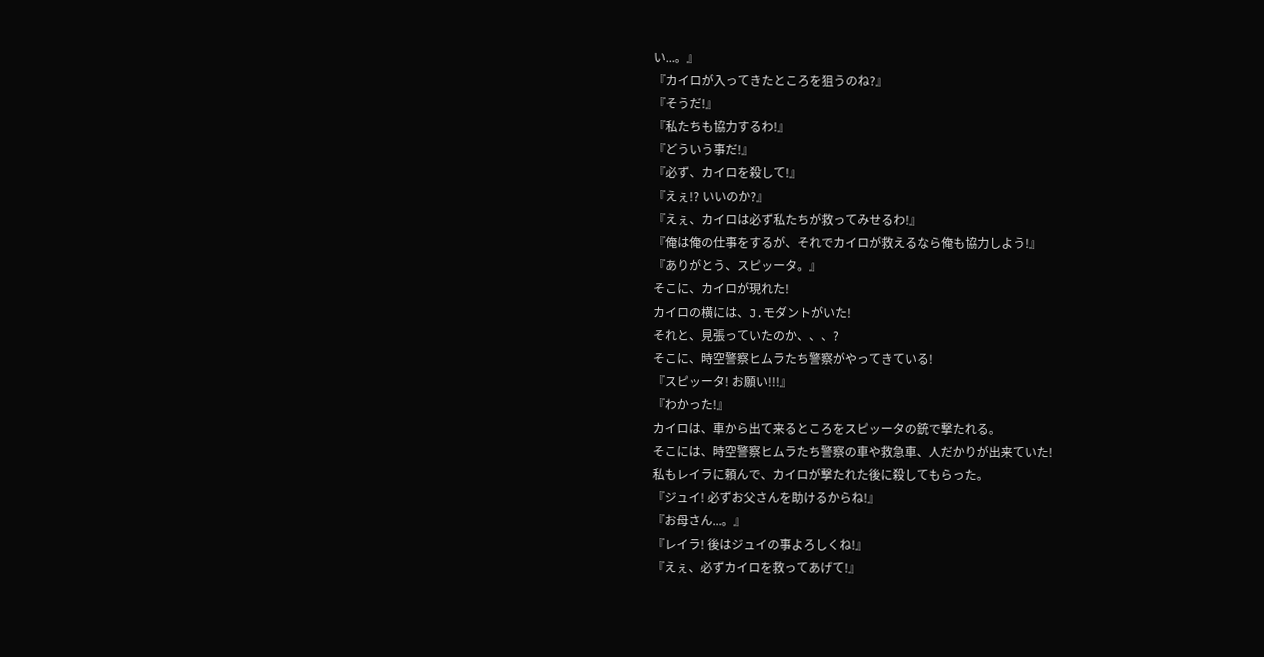い...。』
『カイロが入ってきたところを狙うのね?』
『そうだ!』
『私たちも協力するわ!』
『どういう事だ!』
『必ず、カイロを殺して!』
『えぇ!? いいのか?』
『えぇ、カイロは必ず私たちが救ってみせるわ!』
『俺は俺の仕事をするが、それでカイロが救えるなら俺も協力しよう!』
『ありがとう、スピッータ。』
そこに、カイロが現れた!
カイロの横には、J.モダントがいた!
それと、見張っていたのか、、、?
そこに、時空警察ヒムラたち警察がやってきている!
『スピッータ! お願い!!!』
『わかった!』
カイロは、車から出て来るところをスピッータの銃で撃たれる。
そこには、時空警察ヒムラたち警察の車や救急車、人だかりが出来ていた!
私もレイラに頼んで、カイロが撃たれた後に殺してもらった。
『ジュイ! 必ずお父さんを助けるからね!』
『お母さん...。』
『レイラ! 後はジュイの事よろしくね!』
『えぇ、必ずカイロを救ってあげて!』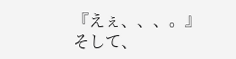『えぇ、、、。』
そして、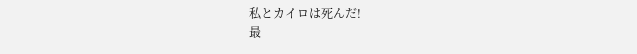私とカイロは死んだ!
最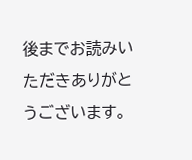後までお読みいただきありがとうございます。